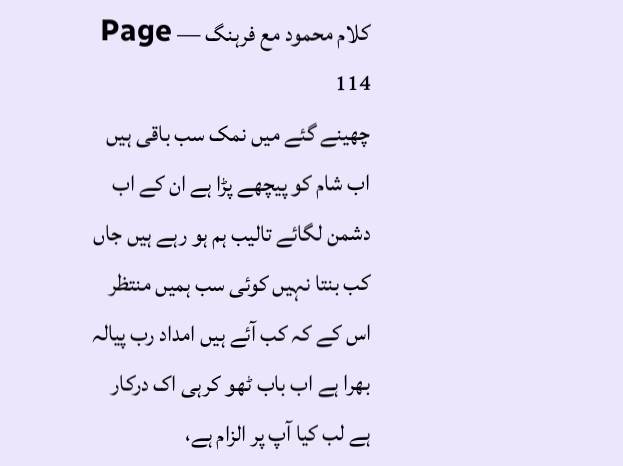کلام محمود مع فرہنگ — Page 114
چھینے گئے میں نمک سب باقی ہیں اب شام کو پیچھے پڑا ہے ان کے اب دشمن لگائے تالیب ہم ہو رہے ہیں جاں کب بنتا نہیں کوئی سب ہمیں منتظر اس کے کہ کب آئے ہیں امداد رب پیالہ بھرا ہے اب باب ٹھو کرہی اک درکار ہے لب کیا آپ پر الزام ہے،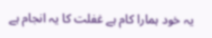یہ خود ہمارا کام ہے غفلت کا یہ انجام ہے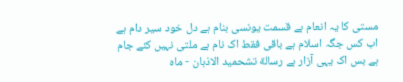مستی کا یہ انعام ہے قسمت یونسی بنام ہے دل خود سیر دام ہے اب کس جگہ اسلام ہے باقی فقط اک نام ہے ملتی نہیں کئے جام ہے بس اک یہی آزار ہے رسالة تشحمید الاذہان - ماہ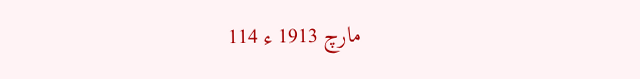مارچ 1913 ء 114